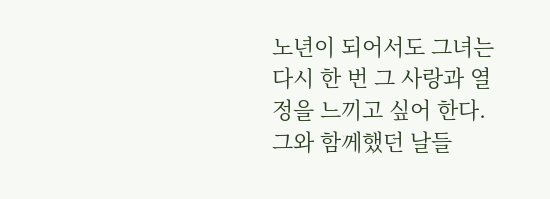노년이 되어서도 그녀는 다시 한 번 그 사랑과 열정을 느끼고 싶어 한다. 그와 함께했던 날들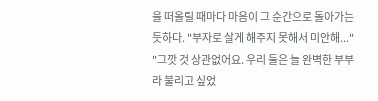을 떠올릴 때마다 마음이 그 순간으로 돌아가는 듯하다. "부자로 살게 해주지 못해서 미안해..." "그깟 것 상관없어요. 우리 둘은 늘 완벽한 부부라 불리고 싶었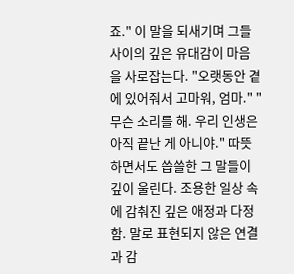죠." 이 말을 되새기며 그들 사이의 깊은 유대감이 마음을 사로잡는다. "오랫동안 곁에 있어줘서 고마워, 엄마." "무슨 소리를 해. 우리 인생은 아직 끝난 게 아니야." 따뜻하면서도 씁쓸한 그 말들이 깊이 울린다. 조용한 일상 속에 감춰진 깊은 애정과 다정함. 말로 표현되지 않은 연결과 감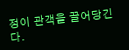정이 관객을 끌어당긴다.